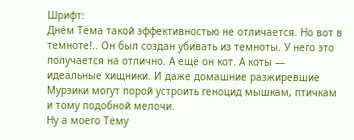Шрифт:
Днём Тёма такой эффективностью не отличается. Но вот в темноте!.. Он был создан убивать из темноты. У него это получается на отлично. А ещё он кот. А коты — идеальные хищники. И даже домашние разжиревшие Мурзики могут порой устроить геноцид мышкам, птичкам и тому подобной мелочи.
Ну а моего Тёму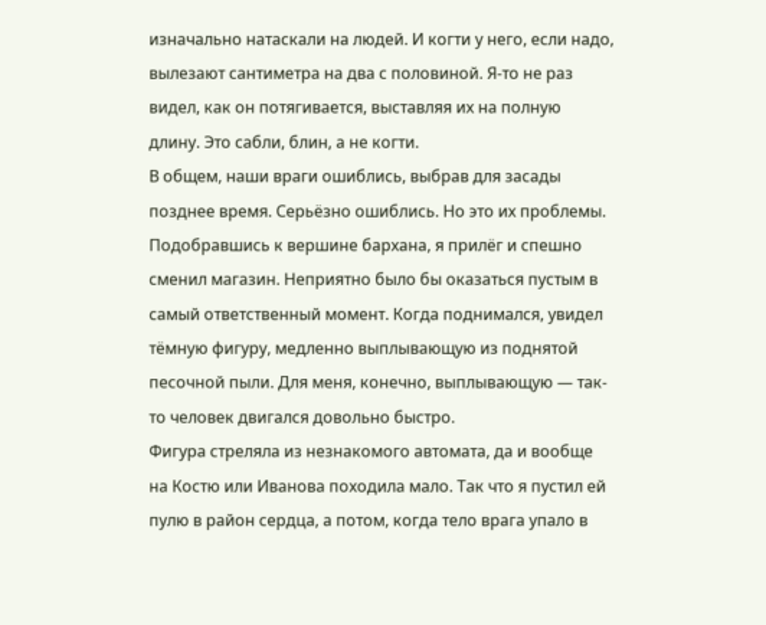изначально натаскали на людей. И когти у него, если надо, вылезают сантиметра на два с половиной. Я-то не раз видел, как он потягивается, выставляя их на полную длину. Это сабли, блин, а не когти.
В общем, наши враги ошиблись, выбрав для засады позднее время. Серьёзно ошиблись. Но это их проблемы.
Подобравшись к вершине бархана, я прилёг и спешно сменил магазин. Неприятно было бы оказаться пустым в самый ответственный момент. Когда поднимался, увидел тёмную фигуру, медленно выплывающую из поднятой песочной пыли. Для меня, конечно, выплывающую — так-то человек двигался довольно быстро.
Фигура стреляла из незнакомого автомата, да и вообще на Костю или Иванова походила мало. Так что я пустил ей пулю в район сердца, а потом, когда тело врага упало в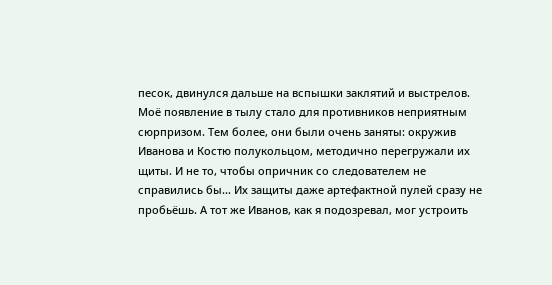песок, двинулся дальше на вспышки заклятий и выстрелов.
Моё появление в тылу стало для противников неприятным сюрпризом. Тем более, они были очень заняты: окружив Иванова и Костю полукольцом, методично перегружали их щиты. И не то, чтобы опричник со следователем не справились бы… Их защиты даже артефактной пулей сразу не пробьёшь. А тот же Иванов, как я подозревал, мог устроить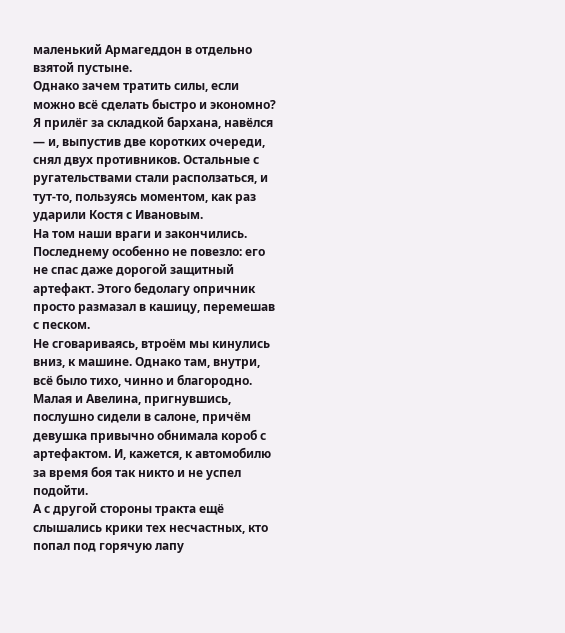маленький Армагеддон в отдельно взятой пустыне.
Однако зачем тратить силы, если можно всё сделать быстро и экономно? Я прилёг за складкой бархана, навёлся — и, выпустив две коротких очереди, снял двух противников. Остальные с ругательствами стали расползаться, и тут-то, пользуясь моментом, как раз ударили Костя с Ивановым.
На том наши враги и закончились. Последнему особенно не повезло: его не спас даже дорогой защитный артефакт. Этого бедолагу опричник просто размазал в кашицу, перемешав с песком.
Не сговариваясь, втроём мы кинулись вниз, к машине. Однако там, внутри, всё было тихо, чинно и благородно. Малая и Авелина, пригнувшись, послушно сидели в салоне, причём девушка привычно обнимала короб с артефактом. И, кажется, к автомобилю за время боя так никто и не успел подойти.
А с другой стороны тракта ещё слышались крики тех несчастных, кто попал под горячую лапу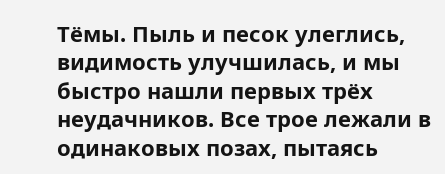Тёмы. Пыль и песок улеглись, видимость улучшилась, и мы быстро нашли первых трёх неудачников. Все трое лежали в одинаковых позах, пытаясь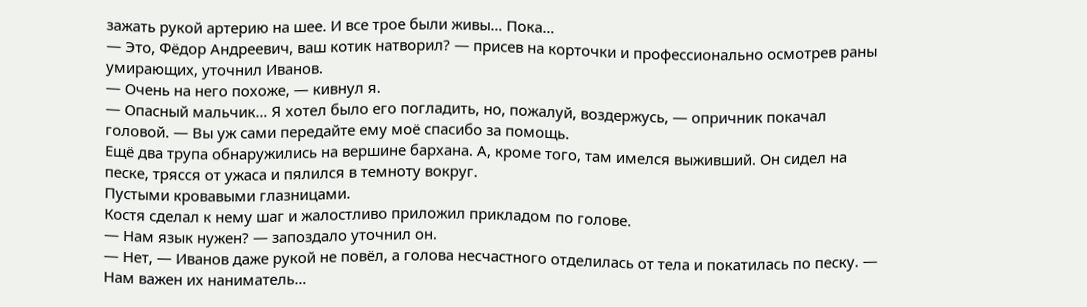зажать рукой артерию на шее. И все трое были живы… Пока…
— Это, Фёдор Андреевич, ваш котик натворил? — присев на корточки и профессионально осмотрев раны умирающих, уточнил Иванов.
— Очень на него похоже, — кивнул я.
— Опасный мальчик… Я хотел было его погладить, но, пожалуй, воздержусь, — опричник покачал головой. — Вы уж сами передайте ему моё спасибо за помощь.
Ещё два трупа обнаружились на вершине бархана. А, кроме того, там имелся выживший. Он сидел на песке, трясся от ужаса и пялился в темноту вокруг.
Пустыми кровавыми глазницами.
Костя сделал к нему шаг и жалостливо приложил прикладом по голове.
— Нам язык нужен? — запоздало уточнил он.
— Нет, — Иванов даже рукой не повёл, а голова несчастного отделилась от тела и покатилась по песку. — Нам важен их наниматель…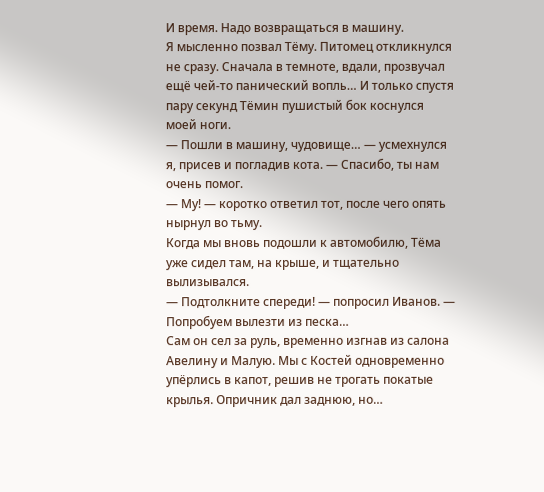И время. Надо возвращаться в машину.
Я мысленно позвал Тёму. Питомец откликнулся не сразу. Сначала в темноте, вдали, прозвучал ещё чей-то панический вопль… И только спустя пару секунд Тёмин пушистый бок коснулся моей ноги.
— Пошли в машину, чудовище… — усмехнулся я, присев и погладив кота. — Спасибо, ты нам очень помог.
— Му! — коротко ответил тот, после чего опять нырнул во тьму.
Когда мы вновь подошли к автомобилю, Тёма уже сидел там, на крыше, и тщательно вылизывался.
— Подтолкните спереди! — попросил Иванов. — Попробуем вылезти из песка…
Сам он сел за руль, временно изгнав из салона Авелину и Малую. Мы с Костей одновременно упёрлись в капот, решив не трогать покатые крылья. Опричник дал заднюю, но…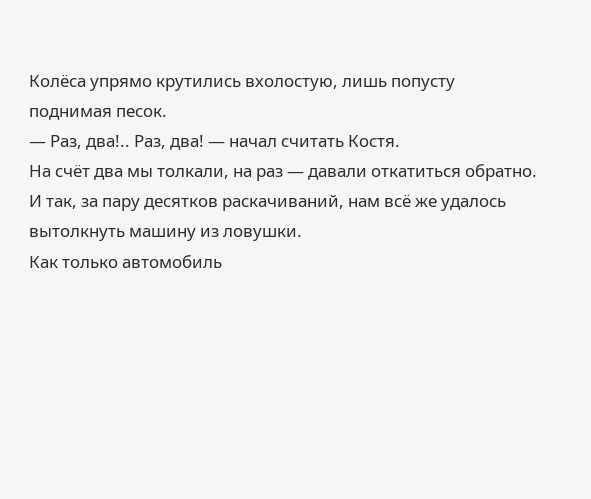Колёса упрямо крутились вхолостую, лишь попусту поднимая песок.
— Раз, два!.. Раз, два! — начал считать Костя.
На счёт два мы толкали, на раз — давали откатиться обратно. И так, за пару десятков раскачиваний, нам всё же удалось вытолкнуть машину из ловушки.
Как только автомобиль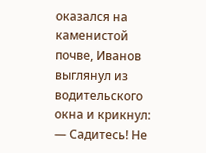оказался на каменистой почве, Иванов выглянул из водительского окна и крикнул:
— Садитесь! Не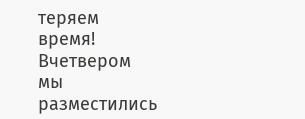теряем время!
Вчетвером мы разместились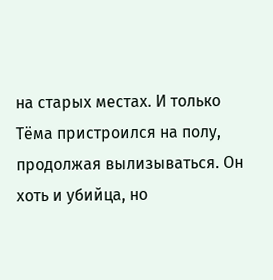на старых местах. И только Тёма пристроился на полу, продолжая вылизываться. Он хоть и убийца, но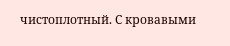чистоплотный. С кровавыми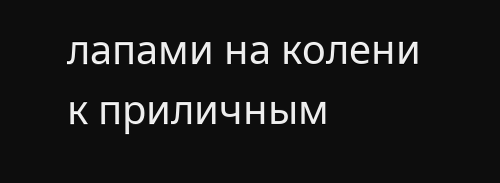лапами на колени к приличным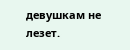девушкам не лезет.